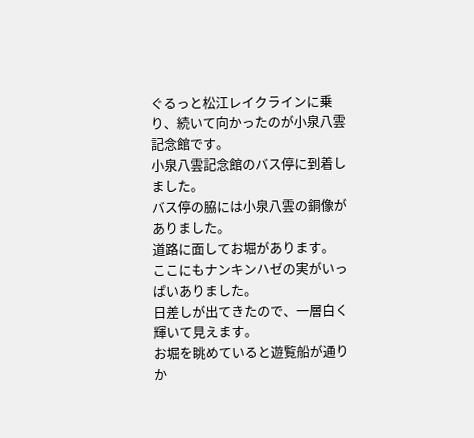ぐるっと松江レイクラインに乗り、続いて向かったのが小泉八雲記念館です。
小泉八雲記念館のバス停に到着しました。
バス停の脇には小泉八雲の銅像がありました。
道路に面してお堀があります。
ここにもナンキンハゼの実がいっぱいありました。
日差しが出てきたので、一層白く輝いて見えます。
お堀を眺めていると遊覧船が通りか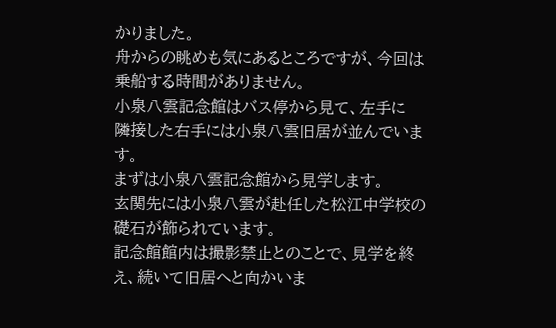かりました。
舟からの眺めも気にあるところですが、今回は乗船する時間がありません。
小泉八雲記念館はバス停から見て、左手に
隣接した右手には小泉八雲旧居が並んでいます。
まずは小泉八雲記念館から見学します。
玄関先には小泉八雲が赴任した松江中学校の礎石が飾られています。
記念館館内は撮影禁止とのことで、見学を終え、続いて旧居へと向かいま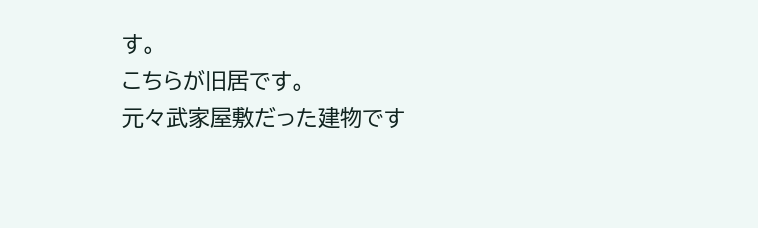す。
こちらが旧居です。
元々武家屋敷だった建物です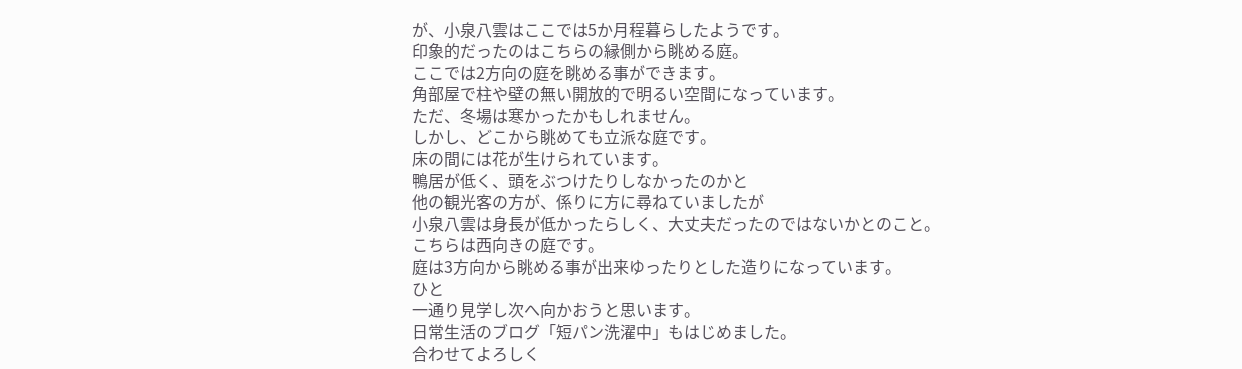が、小泉八雲はここでは5か月程暮らしたようです。
印象的だったのはこちらの縁側から眺める庭。
ここでは2方向の庭を眺める事ができます。
角部屋で柱や壁の無い開放的で明るい空間になっています。
ただ、冬場は寒かったかもしれません。
しかし、どこから眺めても立派な庭です。
床の間には花が生けられています。
鴨居が低く、頭をぶつけたりしなかったのかと
他の観光客の方が、係りに方に尋ねていましたが
小泉八雲は身長が低かったらしく、大丈夫だったのではないかとのこと。
こちらは西向きの庭です。
庭は3方向から眺める事が出来ゆったりとした造りになっています。
ひと
一通り見学し次へ向かおうと思います。
日常生活のブログ「短パン洗濯中」もはじめました。
合わせてよろしく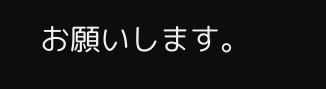お願いします。